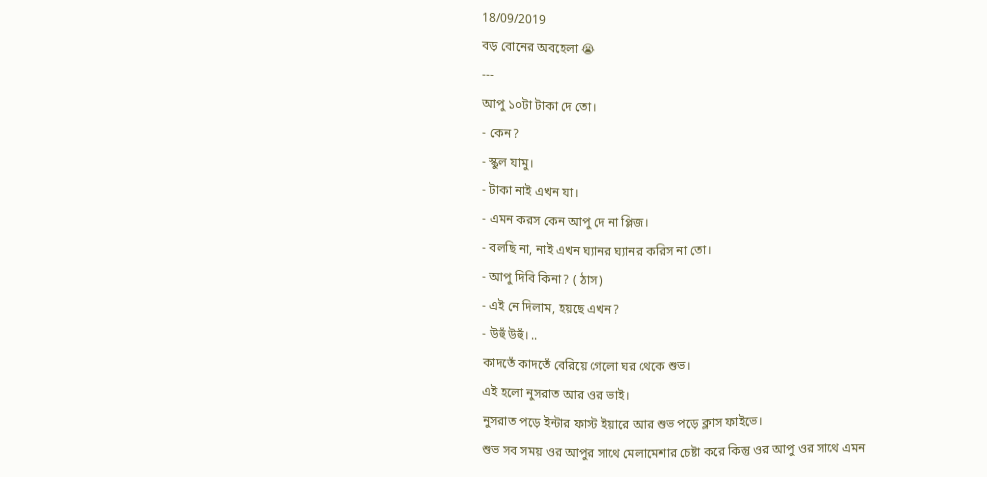18/09/2019
বড় বোনের অবহেলা 😭
---
আপু ১০টা টাকা দে তো।
- কেন?
- স্কুল যামু।
- টাকা নাই এখন যা।
- এমন করস কেন আপু দে না প্লিজ।
- বলছি না, নাই এখন ঘ্যানর ঘ্যানর করিস না তো।
- আপু দিবি কিনা? ( ঠাস)
- এই নে দিলাম, হয়ছে এখন?
- উহুঁ উহুঁ। ..
কাদতেঁ কাদতেঁ বেরিয়ে গেলো ঘর থেকে শুভ।
এই হলো নুসরাত আর ওর ভাই।
নুসরাত পড়ে ইন্টার ফাস্ট ইয়ারে আর শুভ পড়ে ক্লাস ফাইভে।
শুভ সব সময় ওর আপুর সাথে মেলামেশার চেষ্টা করে কিন্তু ওর আপু ওর সাথে এমন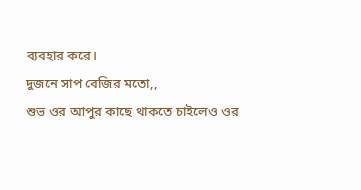ব্যবহার করে।
দুজনে সাপ বেজির মতো,,
শুভ ওর আপুর কাছে থাকতে চাইলেও ওর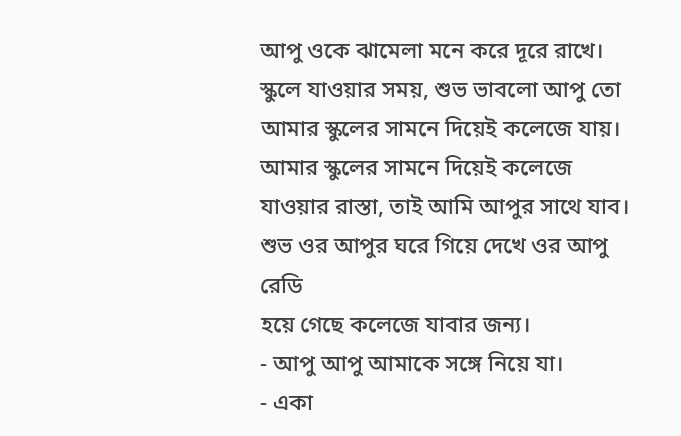আপু ওকে ঝামেলা মনে করে দূরে রাখে।
স্কুলে যাওয়ার সময়, শুভ ভাবলো আপু তো আমার স্কুলের সামনে দিয়েই কলেজে যায়।
আমার স্কুলের সামনে দিয়েই কলেজে যাওয়ার রাস্তা, তাই আমি আপুর সাথে যাব।
শুভ ওর আপুর ঘরে গিয়ে দেখে ওর আপু রেডি
হয়ে গেছে কলেজে যাবার জন্য।
- আপু আপু আমাকে সঙ্গে নিয়ে যা।
- একা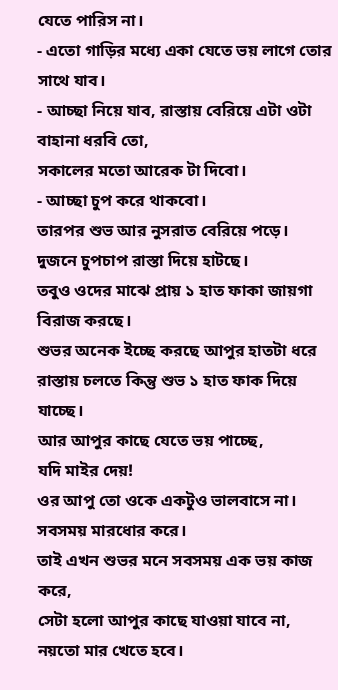যেতে পারিস না।
- এতো গাড়ির মধ্যে একা যেতে ভয় লাগে তোর সাথে যাব।
- আচ্ছা নিয়ে যাব, রাস্তায় বেরিয়ে এটা ওটা বাহানা ধরবি তো,
সকালের মতো আরেক টা দিবো।
- আচ্ছা চুপ করে থাকবো।
তারপর শুভ আর নুসরাত বেরিয়ে পড়ে।
দুজনে চুপচাপ রাস্তা দিয়ে হাটছে।
তবুও ওদের মাঝে প্রায় ১ হাত ফাকা জায়গা
বিরাজ করছে।
শুভর অনেক ইচ্ছে করছে আপুর হাতটা ধরে রাস্তায় চলতে কিন্তু শুভ ১ হাত ফাক দিয়ে যাচ্ছে।
আর আপুর কাছে যেতে ভয় পাচ্ছে,
যদি মাইর দেয়!
ওর আপু তো ওকে একটুও ভালবাসে না।
সবসময় মারধোর করে।
তাই এখন শুভর মনে সবসময় এক ভয় কাজ করে,
সেটা হলো আপুর কাছে যাওয়া যাবে না,
নয়তো মার খেতে হবে।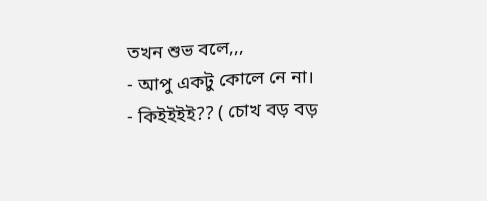তখন শুভ বলে,,,
- আপু একটু কোলে নে না।
- কিইইইই?? ( চোখ বড় বড়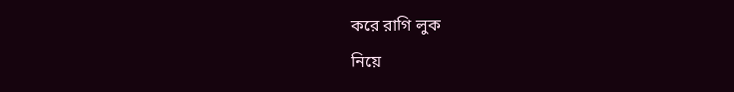করে রাগি লুক
নিয়ে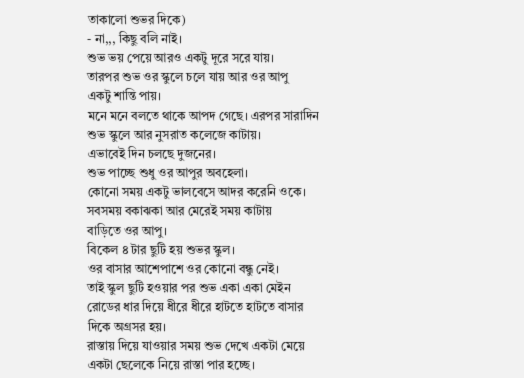তাকালো শুভর দিকে)
- না,,, কিছু বলি নাই।
শুভ ভয় পেয়ে আরও একটু দূরে সরে যায়।
তারপর শুভ ওর স্কুলে চলে যায় আর ওর আপু
একটু শান্তি পায়।
মনে মনে বলতে থাকে আপদ গেছে। এরপর সারাদিন শুভ স্কুলে আর নুসরাত কলেজে কাটায়।
এভাবেই দিন চলছে দুজনের।
শুভ পাচ্ছে শুধু ওর আপুর অবহেলা।
কোনো সময় একটু ভালবেসে আদর করেনি ওকে।
সবসময় বকাঝকা আর মেরেই সময় কাটায়
বাড়িতে ওর আপু।
বিকেল ৪ টার ছুটি হয় শুভর স্কুল।
ওর বাসার আশেপাশে ওর কোনো বন্ধু নেই।
তাই স্কুল ছুটি হওয়ার পর শুভ একা একা মেইন
রোডের ধার দিয়ে ধীরে ধীরে হাটতে হাটতে বাসার
দিকে অগ্রসর হয়।
রাস্তায় দিয়ে যাওয়ার সময় শুভ দেখে একটা মেয়ে একটা ছেলেকে নিয়ে রাস্তা পার হচ্ছে।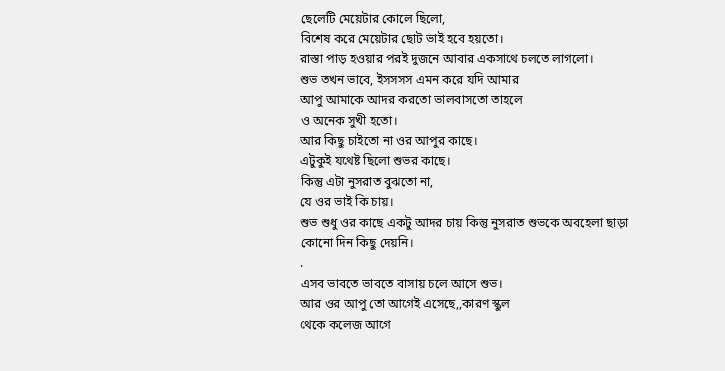ছেলেটি মেয়েটার কোলে ছিলো,
বিশেষ করে মেয়েটার ছোট ভাই হবে হয়তো।
রাস্তা পাড় হওয়ার পরই দুজনে আবার একসাথে চলতে লাগলো।
শুভ তখন ভাবে, ইসসসস এমন করে যদি আমার
আপু আমাকে আদর করতো ভালবাসতো তাহলে
ও অনেক সুখী হতো।
আর কিছু চাইতো না ওর আপুর কাছে।
এটুকুই যথেষ্ট ছিলো শুভর কাছে।
কিন্তু এটা নুসরাত বুঝতো না,
যে ওর ভাই কি চায়।
শুভ শুধু ওর কাছে একটু আদর চায় কিন্তু নুসরাত শুভকে অবহেলা ছাড়া কোনো দিন কিছু দেয়নি।
.
এসব ভাবতে ভাবতে বাসায় চলে আসে শুভ।
আর ওর আপু তো আগেই এসেছে,,কারণ স্কুল
থেকে কলেজ আগে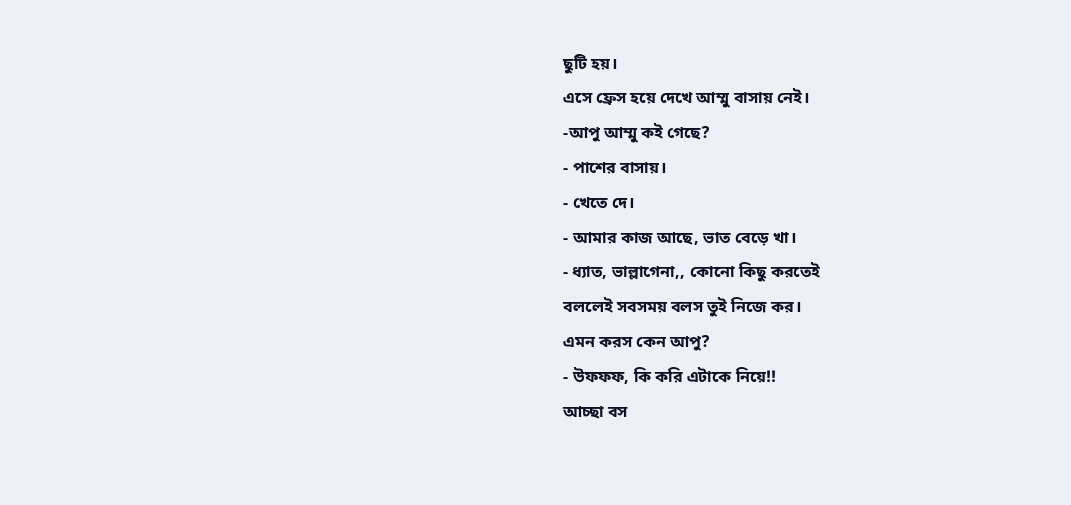ছুটি হয়।
এসে ফ্রেস হয়ে দেখে আম্মু বাসায় নেই।
-আপু আম্মু কই গেছে?
- পাশের বাসায়।
- খেতে দে।
- আমার কাজ আছে, ভাত বেড়ে খা।
- ধ্যাত, ভাল্লাগেনা,, কোনো কিছু করতেই
বললেই সবসময় বলস তুই নিজে কর।
এমন করস কেন আপু?
- উফফফ, কি করি এটাকে নিয়ে!!
আচ্ছা বস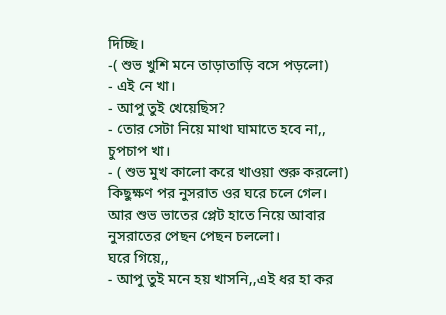দিচ্ছি।
-( শুভ খুশি মনে তাড়াতাড়ি বসে পড়লো)
- এই নে খা।
- আপু তুই খেয়েছিস?
- তোর সেটা নিয়ে মাথা ঘামাতে হবে না,,
চুপচাপ খা।
- ( শুভ মুখ কালো করে খাওয়া শুরু করলো)
কিছুক্ষণ পর নুসরাত ওর ঘরে চলে গেল।
আর শুভ ভাতের প্লেট হাতে নিয়ে আবার নুসরাতের পেছন পেছন চললো।
ঘরে গিয়ে,,
- আপু তুই মনে হয় খাসনি,,এই ধর হা কর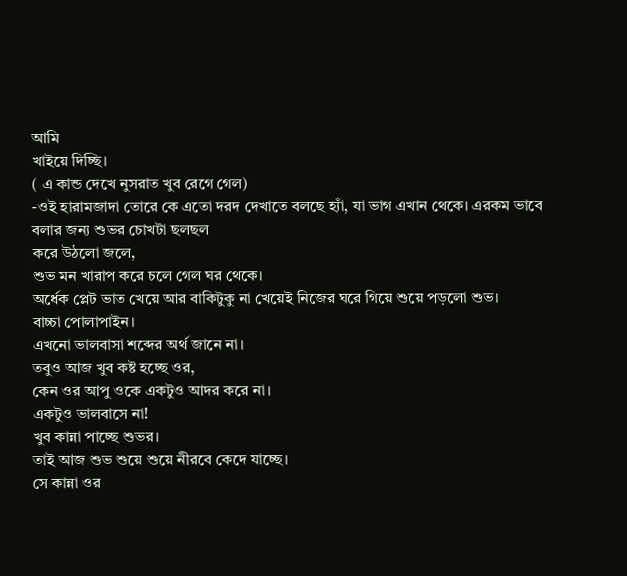আমি
খাইয়ে দিচ্ছি।
( এ কান্ড দেখে নুসরাত খুব রেগে গেল)
-ওই হারামজাদা তোরে কে এতো দরদ দেখাতে বলছে হ্যাঁ, যা ভাগ এখান থেকে। এরকম ভাবে বলার জন্য শুভর চোখটা ছলছল
করে উঠলো জলে,
শুভ মন খারাপ করে চলে গেল ঘর থেকে।
অর্ধেক প্লেট ভাত খেয়ে আর বাকিটুকু না খেয়েই নিজের ঘরে গিয়ে শুয়ে পড়লো শুভ।
বাচ্চা পোলাপাইন।
এখনো ভালবাসা শব্দের অর্থ জানে না।
তবুও আজ খুব কষ্ট হচ্ছে ওর,
কেন ওর আপু ওকে একটুও আদর করে না।
একটুও ভালবাসে না!
খুব কান্না পাচ্ছে শুভর।
তাই আজ শুভ শুয়ে শুয়ে নীরবে কেদে যাচ্ছে।
সে কান্না ওর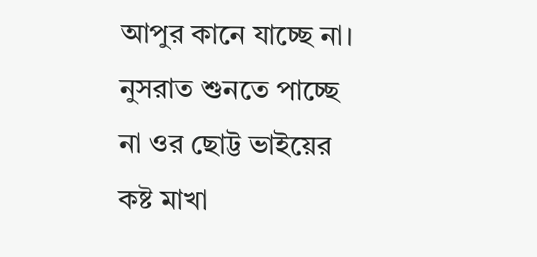আপুর কানে যাচ্ছে না।
নুসরাত শুনতে পাচ্ছে না ওর ছোট্ট ভাইয়ের কষ্ট মাখা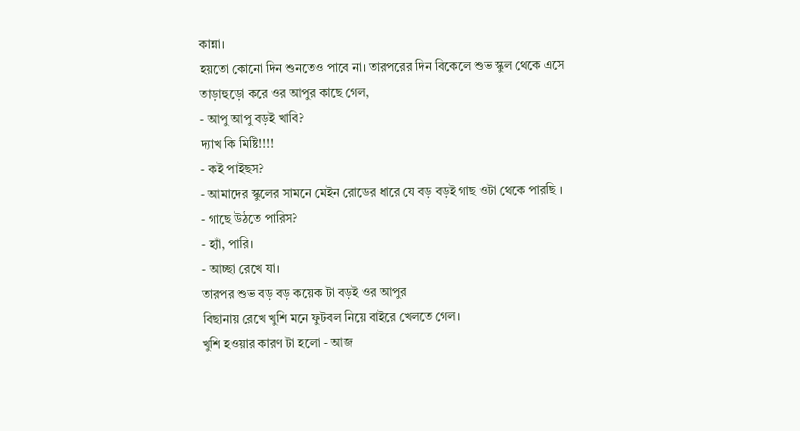কান্না।
হয়তো কোনো দিন শুনতেও পাবে না। তারপরের দিন বিকেলে শুভ স্কুল থেকে এসে
তাড়াহুড়ো করে ওর আপুর কাছে গেল,
- আপু আপু বড়ই খাবি?
দ্যাখ কি মিষ্টি!!!!
- কই পাইছস?
- আমাদের স্কুলের সামনে মেইন রোডের ধারে যে বড় বড়ই গাছ ওটা থেকে পারছি ।
- গাছে উঠতে পারিস?
- হ্যাঁ, পারি।
- আচ্ছা রেখে যা।
তারপর শুভ বড় বড় কয়েক টা বড়ই ওর আপুর
বিছানায় রেখে খুশি মনে ফুটবল নিয়ে বাইরে খেলতে গেল।
খুশি হওয়ার কারণ টা হলো - আজ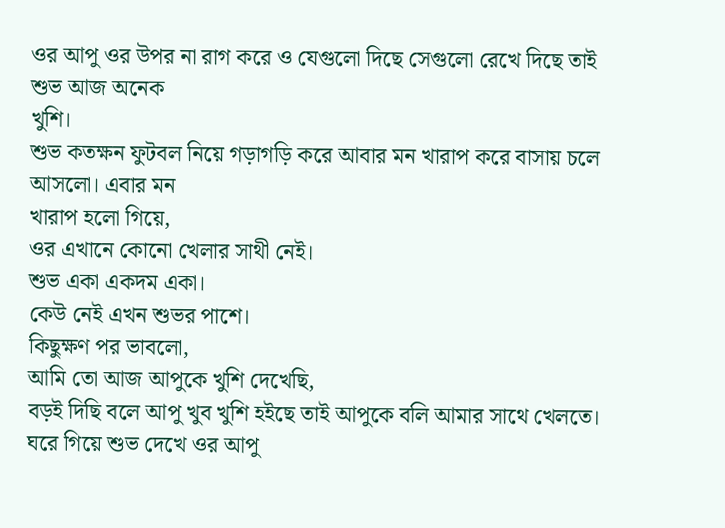ওর আপু ওর উপর না রাগ করে ও যেগুলো দিছে সেগুলো রেখে দিছে তাই শুভ আজ অনেক
খুশি।
শুভ কতক্ষন ফুটবল নিয়ে গড়াগড়ি করে আবার মন খারাপ করে বাসায় চলে আসলো। এবার মন
খারাপ হলো গিয়ে,
ওর এখানে কোনো খেলার সাথী নেই।
শুভ একা একদম একা।
কেউ নেই এখন শুভর পাশে।
কিছুক্ষণ পর ভাবলো,
আমি তো আজ আপুকে খুশি দেখেছি,
বড়ই দিছি বলে আপু খুব খুশি হইছে তাই আপুকে বলি আমার সাথে খেলতে।
ঘরে গিয়ে শুভ দেখে ওর আপু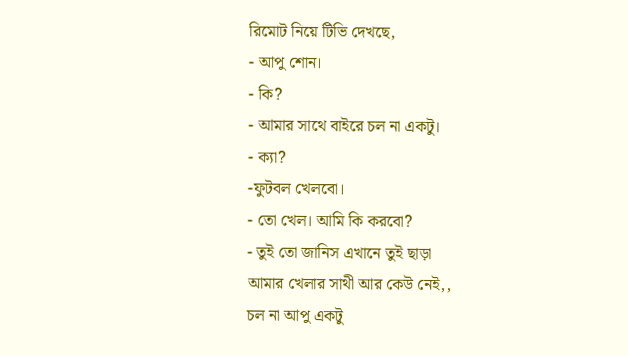রিমোট নিয়ে টিভি দেখছে,
- আপু শোন।
- কি?
- আমার সাথে বাইরে চল না একটু।
- ক্যা?
-ফুটবল খেলবো।
- তো খেল। আমি কি করবো?
- তুই তো জানিস এখানে তুই ছাড়া
আমার খেলার সাথী আর কেউ নেই,,
চল না আপু একটু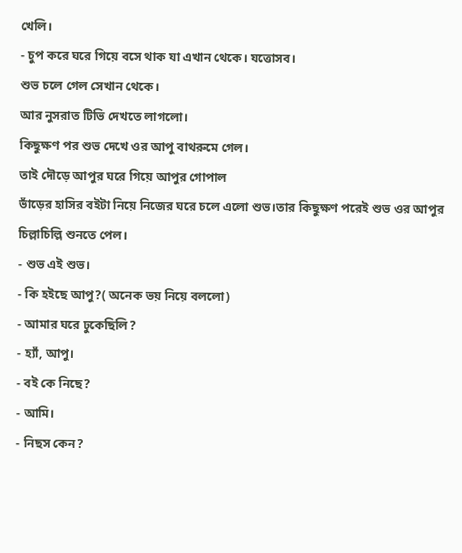খেলি।
- চুপ করে ঘরে গিয়ে বসে থাক যা এখান থেকে। যত্তোসব।
শুভ চলে গেল সেখান থেকে।
আর নুসরাত টিভি দেখতে লাগলো।
কিছুক্ষণ পর শুভ দেখে ওর আপু বাথরুমে গেল।
তাই দৌড়ে আপুর ঘরে গিয়ে আপুর গোপাল
ভাঁড়ের হাসির বইটা নিয়ে নিজের ঘরে চলে এলো শুভ।তার কিছুক্ষণ পরেই শুভ ওর আপুর চিল্লাচিল্লি শুনতে পেল।
- শুভ এই শুভ।
- কি হইছে আপু?( অনেক ভয় নিয়ে বললো)
- আমার ঘরে ঢুকেছিলি?
- হ্যাঁ, আপু।
- বই কে নিছে?
- আমি।
- নিছস কেন?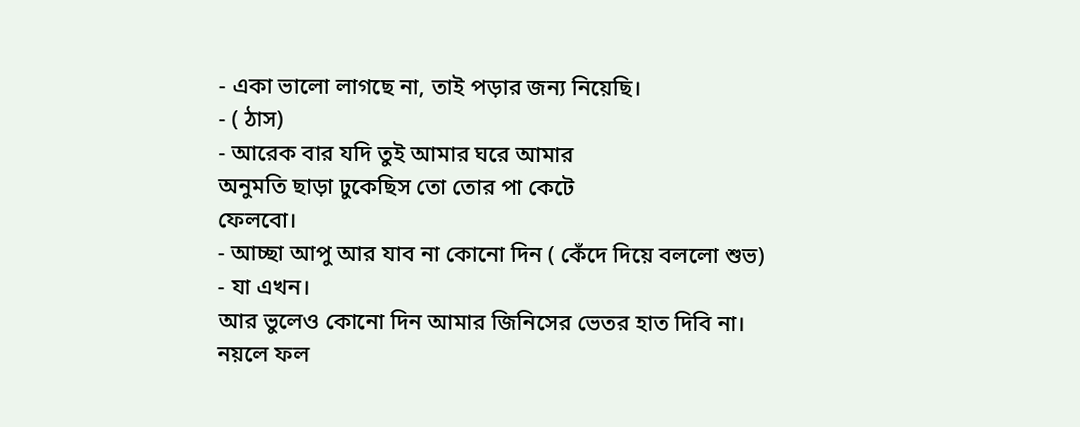- একা ভালো লাগছে না, তাই পড়ার জন্য নিয়েছি।
- ( ঠাস)
- আরেক বার যদি তুই আমার ঘরে আমার
অনুমতি ছাড়া ঢুকেছিস তো তোর পা কেটে
ফেলবো।
- আচ্ছা আপু আর যাব না কোনো দিন ( কেঁদে দিয়ে বললো শুভ)
- যা এখন।
আর ভুলেও কোনো দিন আমার জিনিসের ভেতর হাত দিবি না।
নয়লে ফল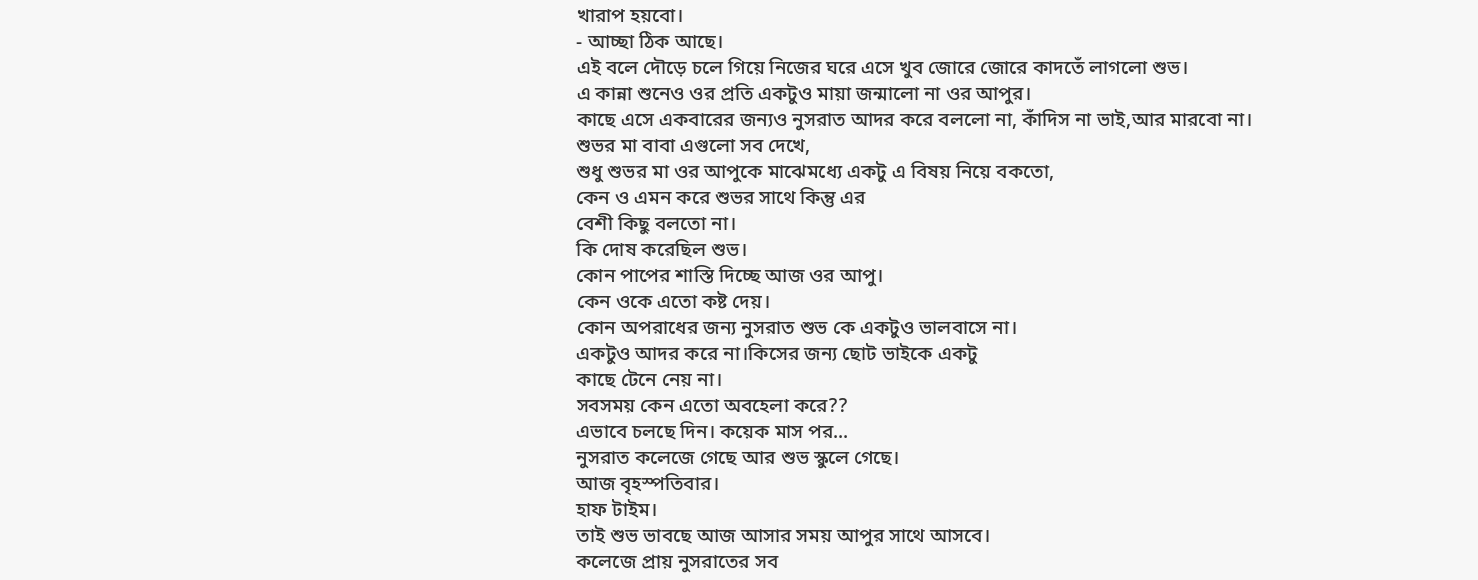খারাপ হয়বো।
- আচ্ছা ঠিক আছে।
এই বলে দৌড়ে চলে গিয়ে নিজের ঘরে এসে খুব জোরে জোরে কাদতেঁ লাগলো শুভ।
এ কান্না শুনেও ওর প্রতি একটুও মায়া জন্মালো না ওর আপুর।
কাছে এসে একবারের জন্যও নুসরাত আদর করে বললো না, কাঁদিস না ভাই,আর মারবো না।
শুভর মা বাবা এগুলো সব দেখে,
শুধু শুভর মা ওর আপুকে মাঝেমধ্যে একটু এ বিষয় নিয়ে বকতো,
কেন ও এমন করে শুভর সাথে কিন্তু এর
বেশী কিছু বলতো না।
কি দোষ করেছিল শুভ।
কোন পাপের শাস্তি দিচ্ছে আজ ওর আপু।
কেন ওকে এতো কষ্ট দেয়।
কোন অপরাধের জন্য নুসরাত শুভ কে একটুও ভালবাসে না।
একটুও আদর করে না।কিসের জন্য ছোট ভাইকে একটু
কাছে টেনে নেয় না।
সবসময় কেন এতো অবহেলা করে??
এভাবে চলছে দিন। কয়েক মাস পর...
নুসরাত কলেজে গেছে আর শুভ স্কুলে গেছে।
আজ বৃহস্পতিবার।
হাফ টাইম।
তাই শুভ ভাবছে আজ আসার সময় আপুর সাথে আসবে।
কলেজে প্রায় নুসরাতের সব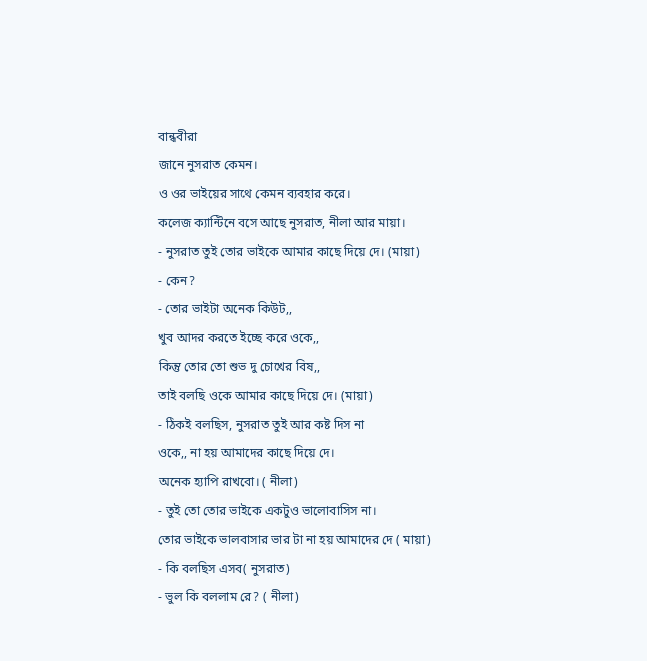বান্ধবীরা
জানে নুসরাত কেমন।
ও ওর ভাইয়ের সাথে কেমন ব্যবহার করে।
কলেজ ক্যান্টিনে বসে আছে নুসরাত, নীলা আর মায়া।
- নুসরাত তুই তোর ভাইকে আমার কাছে দিয়ে দে। (মায়া)
- কেন?
- তোর ভাইটা অনেক কিউট,,
খুব আদর করতে ইচ্ছে করে ওকে,,
কিন্তু তোর তো শুভ দু চোখের বিষ,,
তাই বলছি ওকে আমার কাছে দিয়ে দে। (মায়া)
- ঠিকই বলছিস, নুসরাত তুই আর কষ্ট দিস না
ওকে,, না হয় আমাদের কাছে দিয়ে দে।
অনেক হ্যাপি রাখবো। ( নীলা)
- তুই তো তোর ভাইকে একটুও ভালোবাসিস না।
তোর ভাইকে ভালবাসার ভার টা না হয় আমাদের দে ( মায়া)
- কি বলছিস এসব( নুসরাত)
- ভুল কি বললাম রে? ( নীলা)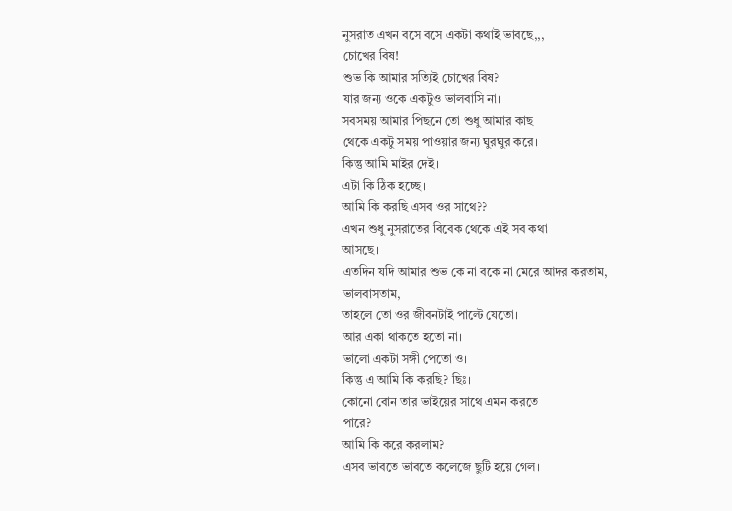নুসরাত এখন বসে বসে একটা কথাই ভাবছে,,,
চোখের বিষ!
শুভ কি আমার সত্যিই চোখের বিষ?
যার জন্য ওকে একটুও ভালবাসি না।
সবসময় আমার পিছনে তো শুধু আমার কাছ
থেকে একটু সময় পাওয়ার জন্য ঘুরঘুর করে।
কিন্তু আমি মাইর দেই।
এটা কি ঠিক হচ্ছে।
আমি কি করছি এসব ওর সাথে??
এখন শুধু নুসরাতের বিবেক থেকে এই সব কথা
আসছে।
এতদিন যদি আমার শুভ কে না বকে না মেরে আদর করতাম,
ভালবাসতাম,
তাহলে তো ওর জীবনটাই পাল্টে যেতো।
আর একা থাকতে হতো না।
ভালো একটা সঙ্গী পেতো ও।
কিন্তু এ আমি কি করছি? ছিঃ।
কোনো বোন তার ভাইয়ের সাথে এমন করতে
পারে?
আমি কি করে করলাম?
এসব ভাবতে ভাবতে কলেজে ছুটি হয়ে গেল।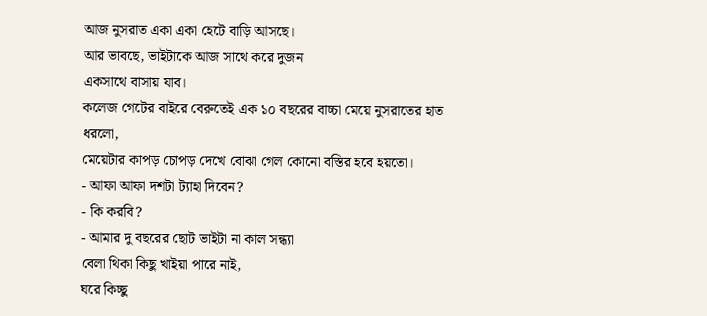আজ নুসরাত একা একা হেটে বাড়ি আসছে।
আর ভাবছে, ভাইটাকে আজ সাথে করে দুজন
একসাথে বাসায় যাব।
কলেজ গেটের বাইরে বেরুতেই এক ১০ বছরের বাচ্চা মেয়ে নুসরাতের হাত ধরলো,
মেয়েটার কাপড় চোপড় দেখে বোঝা গেল কোনো বস্তির হবে হয়তো।
- আফা আফা দশটা ট্যাহা দিবেন?
- কি করবি?
- আমার দু বছরের ছোট ভাইটা না কাল সন্ধ্যা
বেলা থিকা কিছু খাইয়া পারে নাই,
ঘরে কিচ্ছু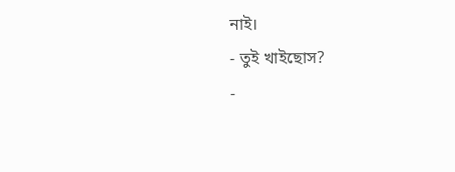নাই।
- তুই খাইছোস?
-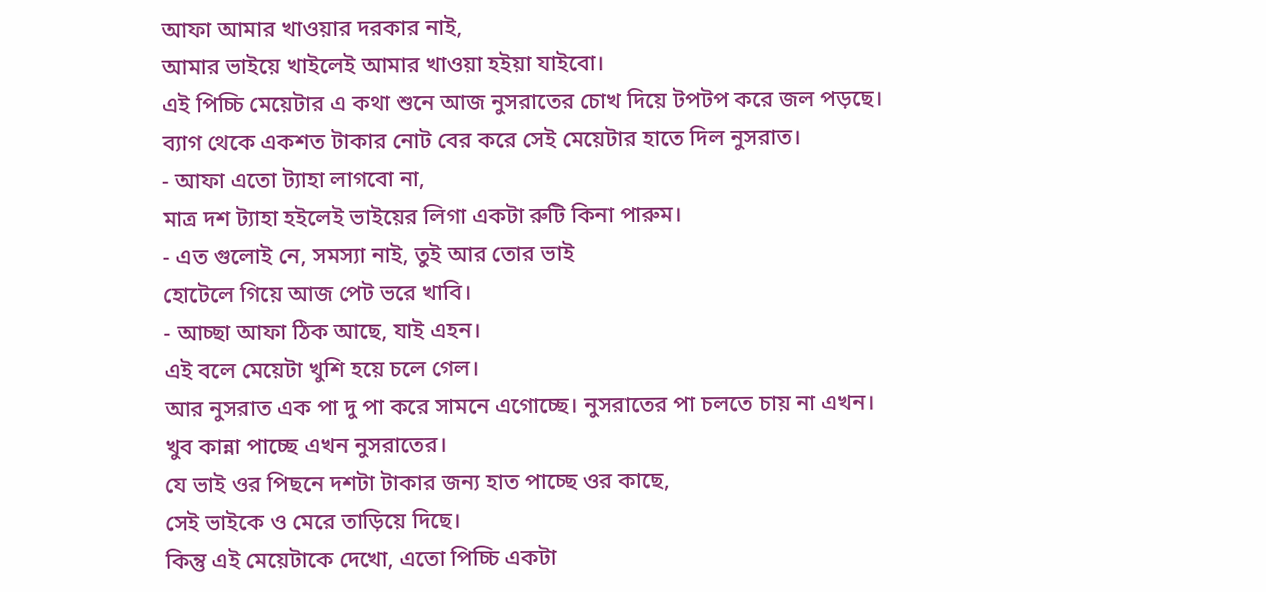আফা আমার খাওয়ার দরকার নাই,
আমার ভাইয়ে খাইলেই আমার খাওয়া হইয়া যাইবো।
এই পিচ্চি মেয়েটার এ কথা শুনে আজ নুসরাতের চোখ দিয়ে টপটপ করে জল পড়ছে।
ব্যাগ থেকে একশত টাকার নোট বের করে সেই মেয়েটার হাতে দিল নুসরাত।
- আফা এতো ট্যাহা লাগবো না,
মাত্র দশ ট্যাহা হইলেই ভাইয়ের লিগা একটা রুটি কিনা পারুম।
- এত গুলোই নে, সমস্যা নাই, তুই আর তোর ভাই
হোটেলে গিয়ে আজ পেট ভরে খাবি।
- আচ্ছা আফা ঠিক আছে, যাই এহন।
এই বলে মেয়েটা খুশি হয়ে চলে গেল।
আর নুসরাত এক পা দু পা করে সামনে এগোচ্ছে। নুসরাতের পা চলতে চায় না এখন।
খুব কান্না পাচ্ছে এখন নুসরাতের।
যে ভাই ওর পিছনে দশটা টাকার জন্য হাত পাচ্ছে ওর কাছে,
সেই ভাইকে ও মেরে তাড়িয়ে দিছে।
কিন্তু এই মেয়েটাকে দেখো, এতো পিচ্চি একটা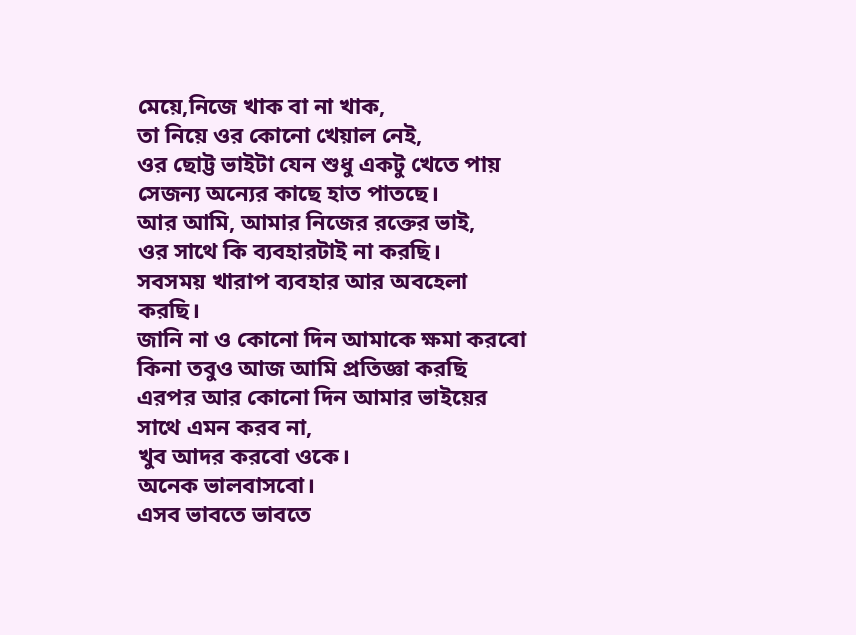মেয়ে,নিজে খাক বা না খাক,
তা নিয়ে ওর কোনো খেয়াল নেই,
ওর ছোট্ট ভাইটা যেন শুধু একটু খেতে পায় সেজন্য অন্যের কাছে হাত পাতছে।
আর আমি, আমার নিজের রক্তের ভাই,
ওর সাথে কি ব্যবহারটাই না করছি।
সবসময় খারাপ ব্যবহার আর অবহেলা করছি।
জানি না ও কোনো দিন আমাকে ক্ষমা করবো কিনা তবুও আজ আমি প্রতিজ্ঞা করছি এরপর আর কোনো দিন আমার ভাইয়ের সাথে এমন করব না,
খুব আদর করবো ওকে।
অনেক ভালবাসবো।
এসব ভাবতে ভাবতে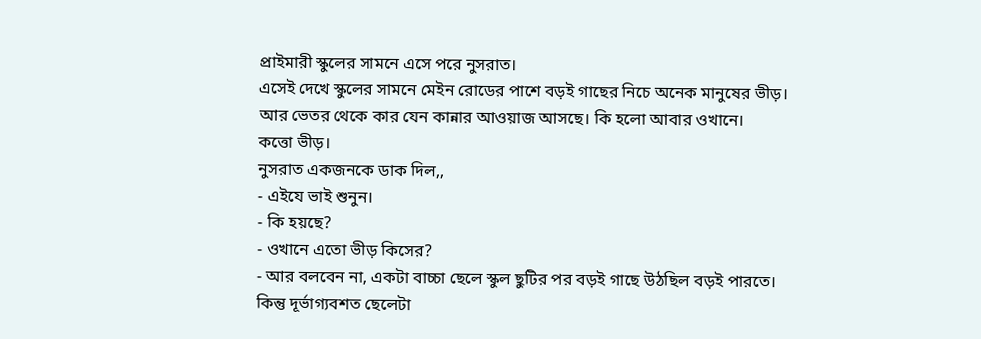প্রাইমারী স্কুলের সামনে এসে পরে নুসরাত।
এসেই দেখে স্কুলের সামনে মেইন রোডের পাশে বড়ই গাছের নিচে অনেক মানুষের ভীড়।
আর ভেতর থেকে কার যেন কান্নার আওয়াজ আসছে। কি হলো আবার ওখানে।
কত্তো ভীড়।
নুসরাত একজনকে ডাক দিল,,
- এইযে ভাই শুনুন।
- কি হয়ছে?
- ওখানে এতো ভীড় কিসের?
- আর বলবেন না, একটা বাচ্চা ছেলে স্কুল ছুটির পর বড়ই গাছে উঠছিল বড়ই পারতে।
কিন্তু দূর্ভাগ্যবশত ছেলেটা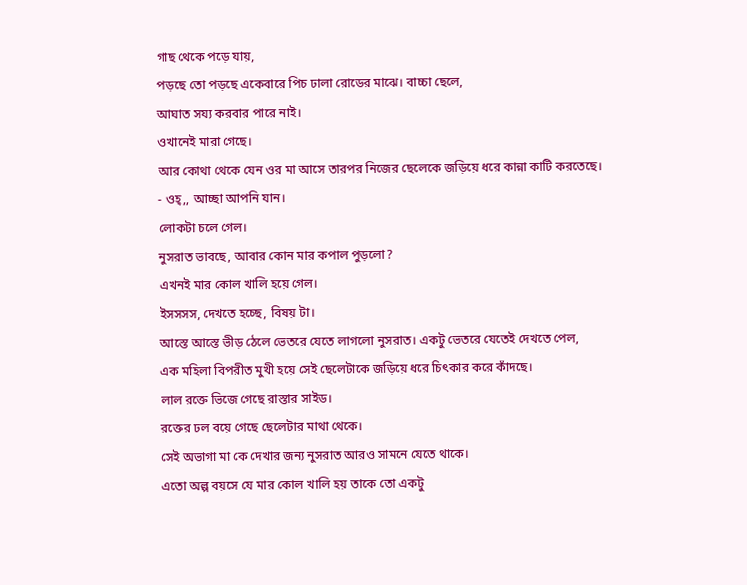গাছ থেকে পড়ে যায়,
পড়ছে তো পড়ছে একেবারে পিচ ঢালা রোডের মাঝে। বাচ্চা ছেলে,
আঘাত সয্য করবার পারে নাই।
ওখানেই মারা গেছে।
আর কোথা থেকে যেন ওর মা আসে তারপর নিজের ছেলেকে জড়িয়ে ধরে কান্না কাটি করতেছে।
- ওহ্,, আচ্ছা আপনি যান।
লোকটা চলে গেল।
নুসরাত ভাবছে, আবার কোন মার কপাল পুড়লো?
এখনই মার কোল খালি হয়ে গেল।
ইসসসস, দেখতে হচ্ছে, বিষয় টা।
আস্তে আস্তে ভীড় ঠেলে ভেতরে যেতে লাগলো নুসরাত। একটু ভেতরে যেতেই দেখতে পেল,
এক মহিলা বিপরীত মুখী হয়ে সেই ছেলেটাকে জড়িয়ে ধরে চিৎকার করে কাঁদছে।
লাল রক্তে ভিজে গেছে রাস্তার সাইড।
রক্তের ঢল বয়ে গেছে ছেলেটার মাথা থেকে।
সেই অভাগা মা কে দেখার জন্য নুসরাত আরও সামনে যেতে থাকে।
এতো অল্প বয়সে যে মার কোল খালি হয় তাকে তো একটু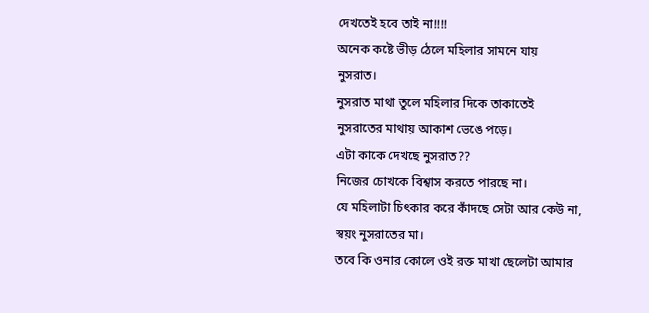দেখতেই হবে তাই না!!!!
অনেক কষ্টে ভীড় ঠেলে মহিলার সামনে যায়
নুসরাত।
নুসরাত মাথা তুলে মহিলার দিকে তাকাতেই
নুসরাতের মাথায় আকাশ ভেঙে পড়ে।
এটা কাকে দেখছে নুসরাত??
নিজের চোখকে বিশ্বাস করতে পারছে না।
যে মহিলাটা চিৎকার করে কাঁদছে সেটা আর কেউ না, স্বয়ং নুসরাতের মা।
তবে কি ওনার কোলে ওই রক্ত মাখা ছেলেটা আমার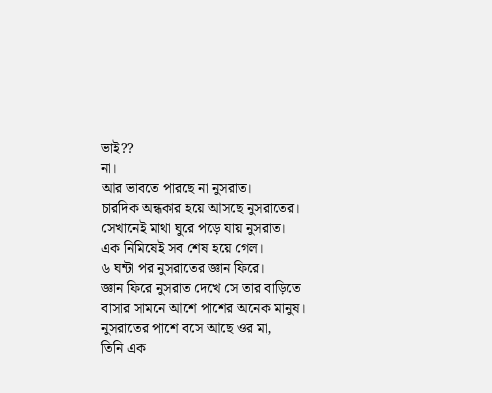ভাই??
না।
আর ভাবতে পারছে না নুসরাত।
চারদিক অন্ধকার হয়ে আসছে নুসরাতের।
সেখানেই মাথা ঘুরে পড়ে যায় নুসরাত।
এক নিমিষেই সব শেষ হয়ে গেল।
৬ ঘন্টা পর নুসরাতের জ্ঞান ফিরে।
জ্ঞান ফিরে নুসরাত দেখে সে তার বাড়িতে
বাসার সামনে আশে পাশের অনেক মানুষ।
নুসরাতের পাশে বসে আছে ওর মা,
তিনি এক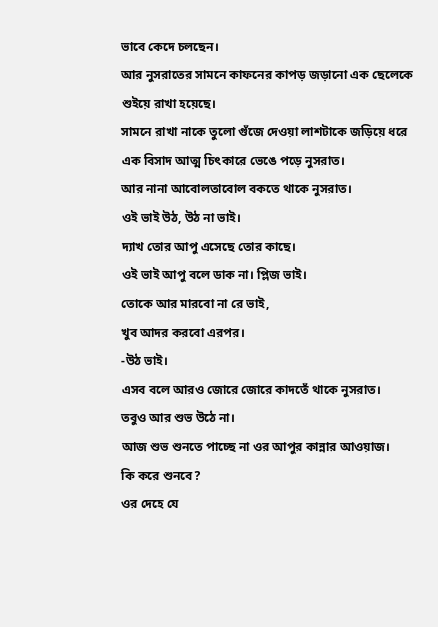ভাবে কেদে চলছেন।
আর নুসরাতের সামনে কাফনের কাপড় জড়ানো এক ছেলেকে শুইয়ে রাখা হয়েছে।
সামনে রাখা নাকে তুলো গুঁজে দেওয়া লাশটাকে জড়িয়ে ধরে এক বিসাদ আত্ম চিৎকারে ভেঙে পড়ে নুসরাত।
আর নানা আবোলতাবোল বকতে থাকে নুসরাত।
ওই ভাই উঠ, উঠ না ভাই।
দ্যাখ তোর আপু এসেছে তোর কাছে।
ওই ভাই আপু বলে ডাক না। প্লিজ ভাই।
তোকে আর মারবো না রে ভাই,
খুব আদর করবো এরপর।
-উঠ ভাই।
এসব বলে আরও জোরে জোরে কাদতেঁ থাকে নুসরাত।
তবুও আর শুভ উঠে না।
আজ শুভ শুনতে পাচ্ছে না ওর আপুর কান্নার আওয়াজ।
কি করে শুনবে?
ওর দেহে যে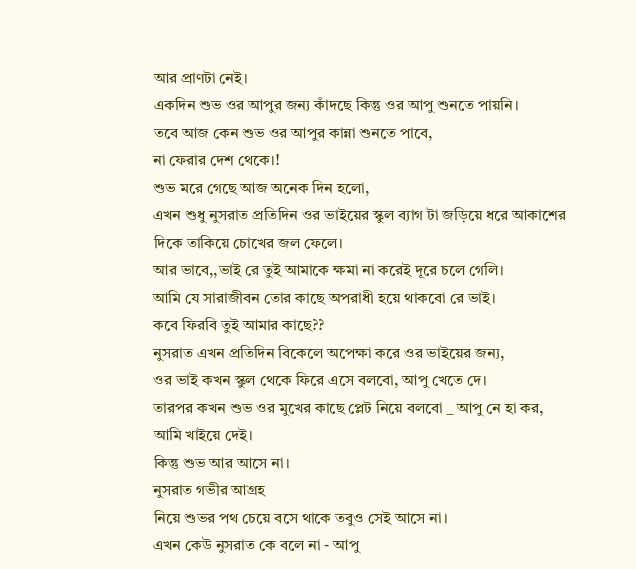আর প্রাণটা নেই।
একদিন শুভ ওর আপুর জন্য কাঁদছে কিন্তু ওর আপু শুনতে পায়নি।
তবে আজ কেন শুভ ওর আপুর কান্না শুনতে পাবে,
না ফেরার দেশ থেকে।!
শুভ মরে গেছে আজ অনেক দিন হলো,
এখন শুধু নুসরাত প্রতিদিন ওর ভাইয়ের স্কুল ব্যাগ টা জড়িয়ে ধরে আকাশের দিকে তাকিয়ে চোখের জল ফেলে।
আর ভাবে,,ভাই রে তুই আমাকে ক্ষমা না করেই দূরে চলে গেলি।
আমি যে সারাজীবন তোর কাছে অপরাধী হয়ে থাকবো রে ভাই।
কবে ফিরবি তুই আমার কাছে??
নুসরাত এখন প্রতিদিন বিকেলে অপেক্ষা করে ওর ভাইয়ের জন্য,
ওর ভাই কখন স্কুল থেকে ফিরে এসে বলবো, আপু খেতে দে।
তারপর কখন শুভ ওর মুখের কাছে প্লেট নিয়ে বলবো _ আপু নে হা কর, আমি খাইয়ে দেই।
কিন্তু শুভ আর আসে না।
নুসরাত গভীর আগ্রহ
নিয়ে শুভর পথ চেয়ে বসে থাকে তবুও সেই আসে না।
এখন কেউ নুসরাত কে বলে না - আপু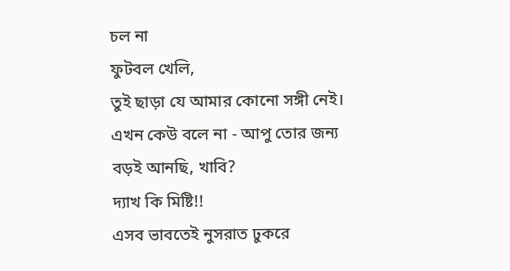চল না
ফুটবল খেলি,
তুই ছাড়া যে আমার কোনো সঙ্গী নেই।
এখন কেউ বলে না - আপু তোর জন্য বড়ই আনছি, খাবি?
দ্যাখ কি মিষ্টি!!
এসব ভাবতেই নুসরাত ঢুকরে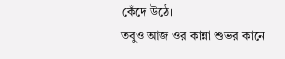কেঁদে উঠে।
তবুও আজ ওর কান্না শুভর কানে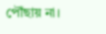পৌঁছায় না।